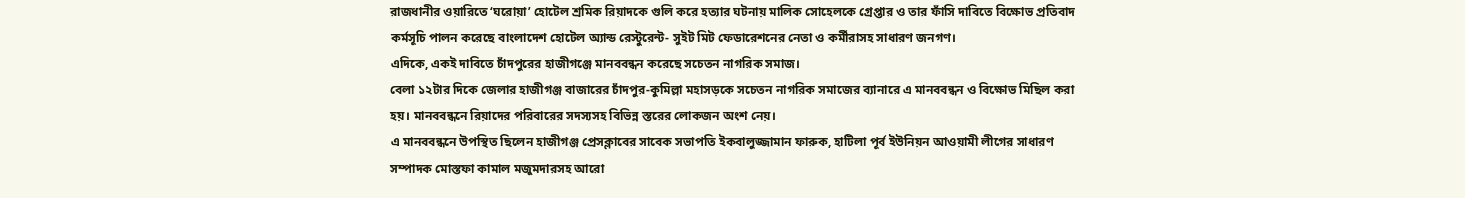রাজধানীর ওয়ারিতে ‘ঘরোয়া’ হোটেল শ্রমিক রিয়াদকে গুলি করে হত্যার ঘটনায় মালিক সোহেলকে গ্রেপ্তার ও তার ফাঁসি দাবিতে বিক্ষোভ প্রতিবাদ কর্মসূচি পালন করেছে বাংলাদেশ হোটেল অ্যান্ড রেস্টুরেন্ট- সুইট মিট ফেডারেশনের নেতা ও কর্মীরাসহ সাধারণ জনগণ।
এদিকে, একই দাবিতে চাঁদপুরের হাজীগঞ্জে মানববন্ধন করেছে সচেতন নাগরিক সমাজ।
বেলা ১২টার দিকে জেলার হাজীগঞ্জ বাজারের চাঁদপুর-কুমিল্লা মহাসড়কে সচেতন নাগরিক সমাজের ব্যানারে এ মানববন্ধন ও বিক্ষোভ মিছিল করা হয়। মানববন্ধনে রিয়াদের পরিবারের সদস্যসহ বিভিন্ন স্তরের লোকজন অংশ নেয়।
এ মানববন্ধনে উপস্থিত ছিলেন হাজীগঞ্জ প্রেসক্লাবের সাবেক সভাপতি ইকবালুজ্জামান ফারুক, হাটিলা পূর্ব ইউনিয়ন আওয়ামী লীগের সাধারণ সম্পাদক মোস্তফা কামাল মজুমদারসহ আরো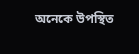অনেকে উপস্থিত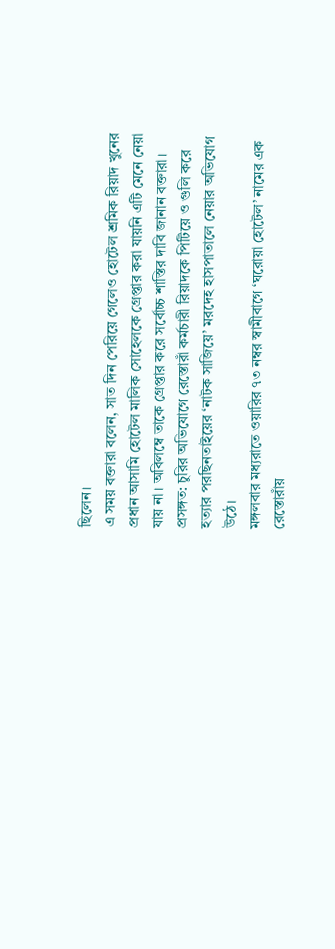ছিলেন।
এ সময় বক্তারা বলেন, সাত দিন পেরিয়ে গেলেও হোটেল শ্রমিক রিয়াদ খুনের প্রধান আসামি হোটেল মালিক সোহেলকে গ্রেপ্তার করা যায়নি এটি মেনে নেয়া যায় না। অবিলম্বে তাকে গ্রেপ্তার করে সর্বোচ্চ শাস্তির দাবি জানান বক্তারা।
প্রসঙ্গত: চুরির অভিযোগে রেস্তোরাঁ কর্মচারী রিয়াদকে পিটিয়ে ও গুলি করে হত্যার পরছিনতাইয়ের ‘নাটক সাজিয়ে’ মরদেহ হাসপাতালে নেয়ার অভিযোগ উঠে।
মঙ্গলবার মধ্যরাতে ওয়ারির ৭৩ নম্বর স্বামীবাগে ‘ঘরোয়া হোটেল’ নামের এক রেস্তোরাঁয়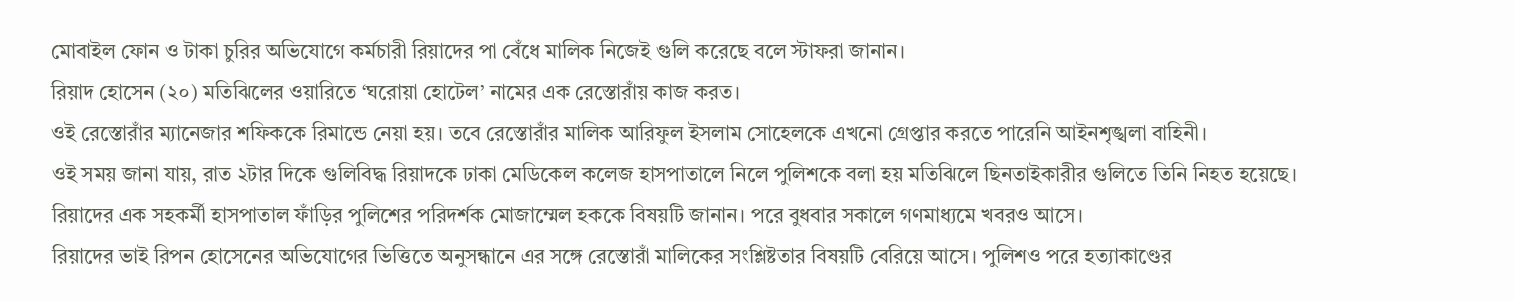মোবাইল ফোন ও টাকা চুরির অভিযোগে কর্মচারী রিয়াদের পা বেঁধে মালিক নিজেই গুলি করেছে বলে স্টাফরা জানান।
রিয়াদ হোসেন (২০) মতিঝিলের ওয়ারিতে ‘ঘরোয়া হোটেল’ নামের এক রেস্তোরাঁয় কাজ করত।
ওই রেস্তোরাঁর ম্যানেজার শফিককে রিমান্ডে নেয়া হয়। তবে রেস্তোরাঁর মালিক আরিফুল ইসলাম সোহেলকে এখনো গ্রেপ্তার করতে পারেনি আইনশৃঙ্খলা বাহিনী।
ওই সময় জানা যায়, রাত ২টার দিকে গুলিবিদ্ধ রিয়াদকে ঢাকা মেডিকেল কলেজ হাসপাতালে নিলে পুলিশকে বলা হয় মতিঝিলে ছিনতাইকারীর গুলিতে তিনি নিহত হয়েছে।
রিয়াদের এক সহকর্মী হাসপাতাল ফাঁড়ির পুলিশের পরিদর্শক মোজাম্মেল হককে বিষয়টি জানান। পরে বুধবার সকালে গণমাধ্যমে খবরও আসে।
রিয়াদের ভাই রিপন হোসেনের অভিযোগের ভিত্তিতে অনুসন্ধানে এর সঙ্গে রেস্তোরাঁ মালিকের সংশ্লিষ্টতার বিষয়টি বেরিয়ে আসে। পুলিশও পরে হত্যাকাণ্ডের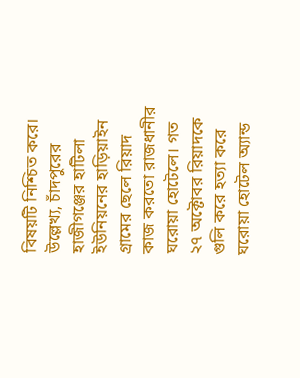বিষয়টি নিশ্চিত করে।
উল্লেখ্য, চাঁদপুরের হাজীগঞ্জের হাটিলা ইউনিয়নের হাড়িয়াইন গ্রামের ছেলে রিয়াদ কাজ করতো রাজধানীর ঘরোয়া হোটেলে। গত ২৭ অক্টোবর রিয়াদকে গুলি করে হত্যা করে ঘরোয়া হোটেল অ্যান্ড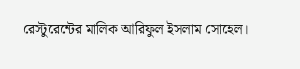রেস্টুরেন্টের মালিক আরিফুল ইসলাম সোহেল।